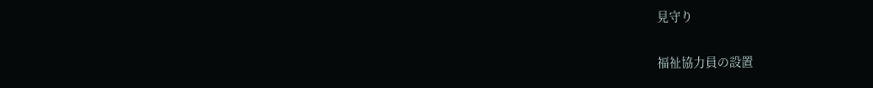見守り

福祉協力員の設置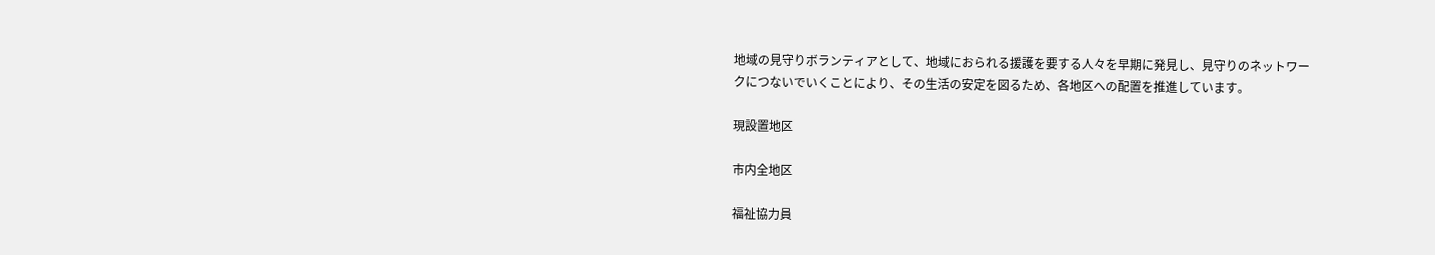地域の見守りボランティアとして、地域におられる援護を要する人々を早期に発見し、見守りのネットワークにつないでいくことにより、その生活の安定を図るため、各地区への配置を推進しています。

現設置地区

市内全地区

福祉協力員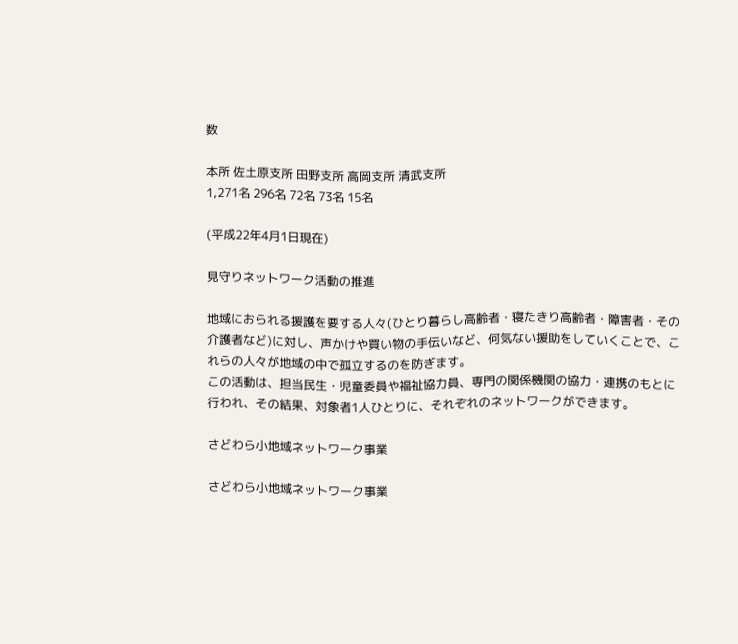数

本所 佐土原支所 田野支所 高岡支所 清武支所
1,271名 296名 72名 73名 15名

(平成22年4月1日現在)

見守りネットワーク活動の推進

地域におられる援護を要する人々(ひとり暮らし高齢者・寝たきり高齢者・障害者・その介護者など)に対し、声かけや買い物の手伝いなど、何気ない援助をしていくことで、これらの人々が地域の中で孤立するのを防ぎます。
この活動は、担当民生・児童委員や福祉協力員、専門の関係機関の協力・連携のもとに行われ、その結果、対象者1人ひとりに、それぞれのネットワークができます。

さどわら小地域ネットワーク事業

さどわら小地域ネットワーク事業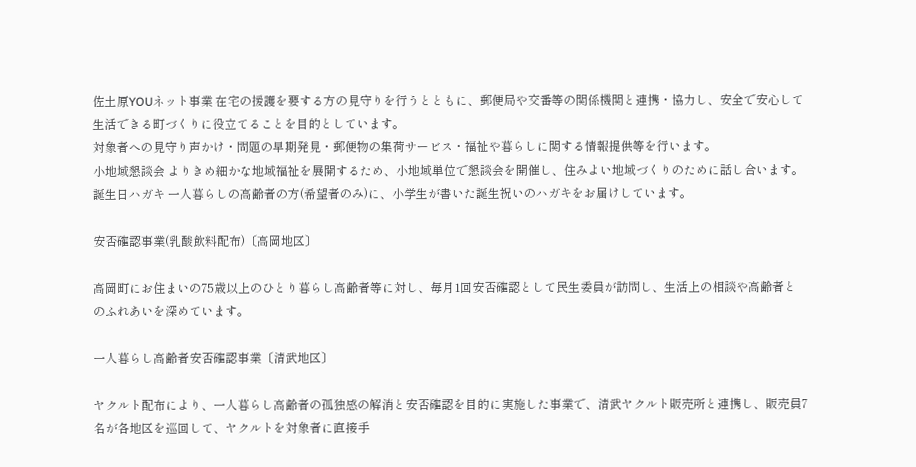佐土原YOUネット事業 在宅の援護を要する方の見守りを行うとともに、郵便局や交番等の関係機関と連携・協力し、安全で安心して生活できる町づくりに役立てることを目的としています。
対象者への見守り声かけ・問題の早期発見・郵便物の集荷サービス・福祉や暮らしに関する情報提供等を行います。
小地域懇談会 よりきめ細かな地域福祉を展開するため、小地域単位で懇談会を開催し、住みよい地域づくりのために話し合います。
誕生日ハガキ 一人暮らしの高齢者の方(希望者のみ)に、小学生が書いた誕生祝いのハガキをお届けしています。

安否確認事業(乳酸飲料配布)〔高岡地区〕

高岡町にお住まいの75歳以上のひとり暮らし高齢者等に対し、毎月1回安否確認として民生委員が訪問し、生活上の相談や高齢者とのふれあいを深めています。

一人暮らし高齢者安否確認事業〔清武地区〕

ヤクルト配布により、一人暮らし高齢者の孤独感の解消と安否確認を目的に実施した事業で、清武ヤクルト販売所と連携し、販売員7名が各地区を巡回して、ヤクルトを対象者に直接手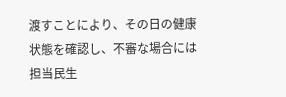渡すことにより、その日の健康状態を確認し、不審な場合には担当民生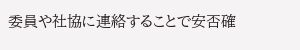委員や社協に連絡することで安否確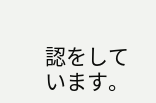認をしています。